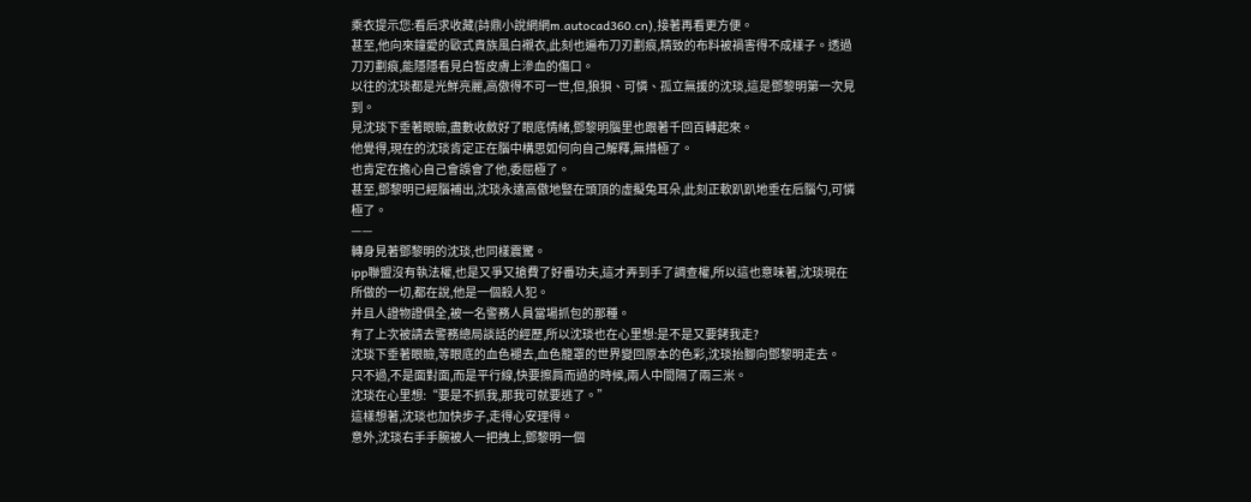乘衣提示您:看后求收藏(詩鼎小說網網m.autocad360.cn),接著再看更方便。
甚至,他向來鐘愛的歐式貴族風白襯衣,此刻也遍布刀刃劃痕,精致的布料被禍害得不成樣子。透過刀刃劃痕,能隱隱看見白皙皮膚上滲血的傷口。
以往的沈琰都是光鮮亮麗,高傲得不可一世,但,狼狽、可憐、孤立無援的沈琰,這是鄧黎明第一次見到。
見沈琰下垂著眼瞼,盡數收斂好了眼底情緒,鄧黎明腦里也跟著千回百轉起來。
他覺得,現在的沈琰肯定正在腦中構思如何向自己解釋,無措極了。
也肯定在擔心自己會誤會了他,委屈極了。
甚至,鄧黎明已經腦補出,沈琰永遠高傲地豎在頭頂的虛擬兔耳朵,此刻正軟趴趴地垂在后腦勺,可憐極了。
——
轉身見著鄧黎明的沈琰,也同樣震驚。
ipp聯盟沒有執法權,也是又爭又搶費了好番功夫,這才弄到手了調查權,所以這也意味著,沈琰現在所做的一切,都在說,他是一個殺人犯。
并且人證物證俱全,被一名警務人員當場抓包的那種。
有了上次被請去警務總局談話的經歷,所以沈琰也在心里想:是不是又要銬我走?
沈琰下垂著眼瞼,等眼底的血色褪去,血色籠罩的世界變回原本的色彩,沈琰抬腳向鄧黎明走去。
只不過,不是面對面,而是平行線,快要擦肩而過的時候,兩人中間隔了兩三米。
沈琰在心里想:“要是不抓我,那我可就要逃了。”
這樣想著,沈琰也加快步子,走得心安理得。
意外,沈琰右手手腕被人一把拽上,鄧黎明一個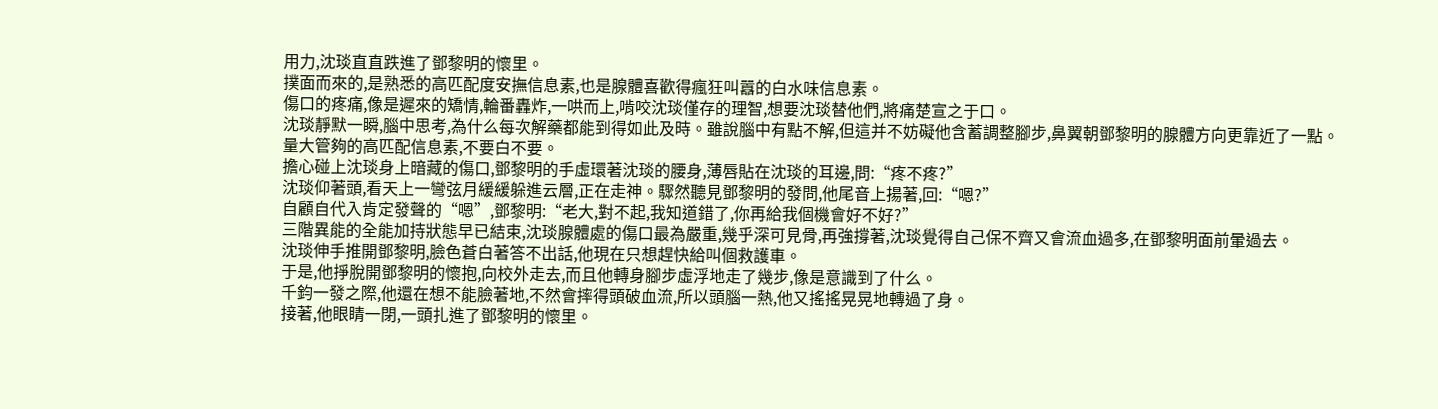用力,沈琰直直跌進了鄧黎明的懷里。
撲面而來的,是熟悉的高匹配度安撫信息素,也是腺體喜歡得瘋狂叫囂的白水味信息素。
傷口的疼痛,像是遲來的矯情,輪番轟炸,一哄而上,啃咬沈琰僅存的理智,想要沈琰替他們,將痛楚宣之于口。
沈琰靜默一瞬,腦中思考,為什么每次解藥都能到得如此及時。雖說腦中有點不解,但這并不妨礙他含蓄調整腳步,鼻翼朝鄧黎明的腺體方向更靠近了一點。
量大管夠的高匹配信息素,不要白不要。
擔心碰上沈琰身上暗藏的傷口,鄧黎明的手虛環著沈琰的腰身,薄唇貼在沈琰的耳邊,問:“疼不疼?”
沈琰仰著頭,看天上一彎弦月緩緩躲進云層,正在走神。驟然聽見鄧黎明的發問,他尾音上揚著,回:“嗯?”
自顧自代入肯定發聲的“嗯”,鄧黎明:“老大,對不起,我知道錯了,你再給我個機會好不好?”
三階異能的全能加持狀態早已結束,沈琰腺體處的傷口最為嚴重,幾乎深可見骨,再強撐著,沈琰覺得自己保不齊又會流血過多,在鄧黎明面前暈過去。
沈琰伸手推開鄧黎明,臉色蒼白著答不出話,他現在只想趕快給叫個救護車。
于是,他掙脫開鄧黎明的懷抱,向校外走去,而且他轉身腳步虛浮地走了幾步,像是意識到了什么。
千鈞一發之際,他還在想不能臉著地,不然會摔得頭破血流,所以頭腦一熱,他又搖搖晃晃地轉過了身。
接著,他眼睛一閉,一頭扎進了鄧黎明的懷里。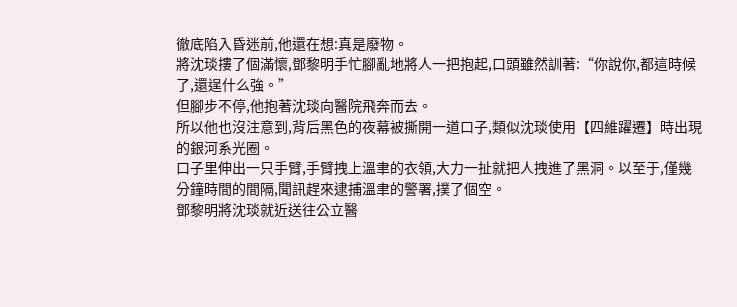徹底陷入昏迷前,他還在想:真是廢物。
將沈琰摟了個滿懷,鄧黎明手忙腳亂地將人一把抱起,口頭雖然訓著:“你說你,都這時候了,還逞什么強。”
但腳步不停,他抱著沈琰向醫院飛奔而去。
所以他也沒注意到,背后黑色的夜幕被撕開一道口子,類似沈琰使用【四維躍遷】時出現的銀河系光圈。
口子里伸出一只手臂,手臂拽上溫聿的衣領,大力一扯就把人拽進了黑洞。以至于,僅幾分鐘時間的間隔,聞訊趕來逮捕溫聿的警署,撲了個空。
鄧黎明將沈琰就近送往公立醫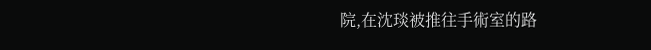院,在沈琰被推往手術室的路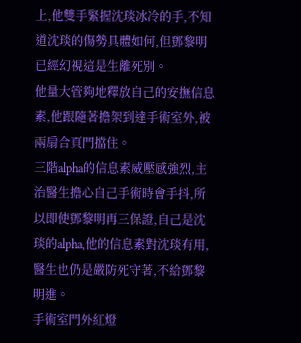上,他雙手緊握沈琰冰冷的手,不知道沈琰的傷勢具體如何,但鄧黎明已經幻視這是生離死別。
他量大管夠地釋放自己的安撫信息素,他跟隨著擔架到達手術室外,被兩扇合頁門擋住。
三階alpha的信息素威壓感強烈,主治醫生擔心自己手術時會手抖,所以即使鄧黎明再三保證,自己是沈琰的alpha,他的信息素對沈琰有用,醫生也仍是嚴防死守著,不給鄧黎明進。
手術室門外紅燈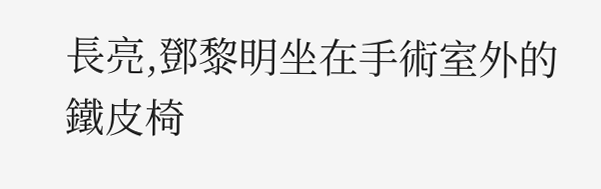長亮,鄧黎明坐在手術室外的鐵皮椅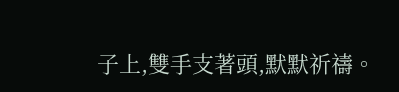子上,雙手支著頭,默默祈禱。